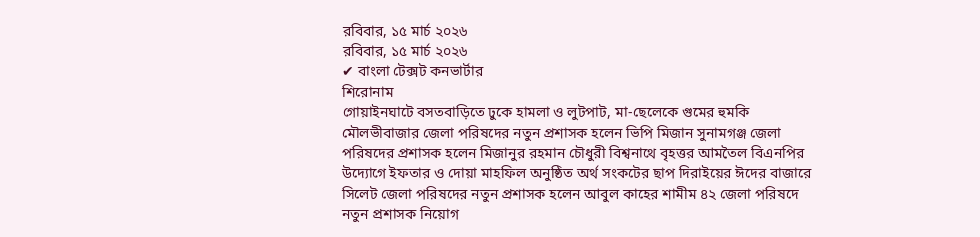রবিবার, ১৫ মার্চ ২০২৬
রবিবার, ১৫ মার্চ ২০২৬
✔ বাংলা টেক্সট কনভার্টার
শিরোনাম
গোয়াইনঘাটে বসতবাড়িতে ঢুকে হামলা ও লুটপাট, মা-ছেলেকে গুমের হুমকি মৌলভীবাজার জেলা পরিষদের নতুন প্রশাসক হলেন ভিপি মিজান সুনামগঞ্জ জেলা পরিষদের প্রশাসক হলেন মিজানুর রহমান চৌধুরী বিশ্বনাথে বৃহত্তর আমতৈল বিএনপির উদ্যোগে ইফতার ও দোয়া মাহফিল অনুষ্ঠিত অর্থ সংকটের ছাপ দিরাইয়ের ঈদের বাজারে সিলেট জেলা পরিষদের নতুন প্রশাসক হলেন আবুল কাহের শামীম ৪২ জেলা পরিষদে নতুন প্রশাসক নিয়োগ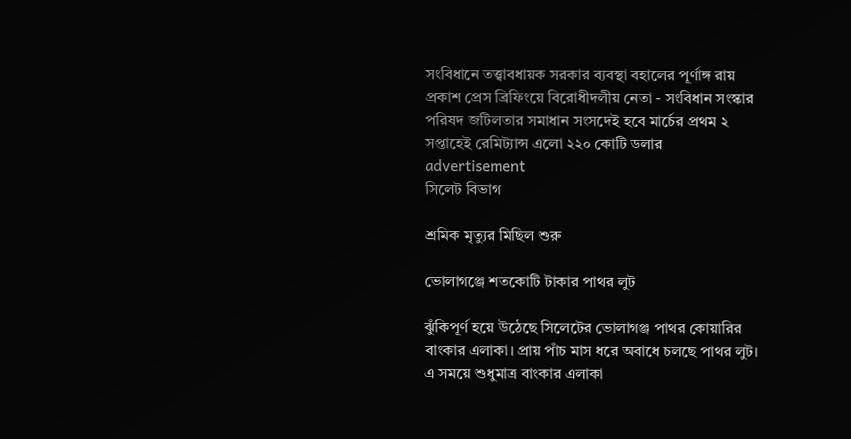সংবিধানে তত্ত্বাবধায়ক সরকার ব্যবস্থা বহালের পূর্ণাঙ্গ রায় প্রকাশ প্রেস ব্রিফিংয়ে বিরোধীদলীয় নেতা - সংবিধান সংস্কার পরিষদ জটিলতার সমাধান সংসদেই হবে মার্চের প্রথম ২ সপ্তাহেই রেমিট্যান্স এলো ২২০ কোটি ডলার
advertisement
সিলেট বিভাগ

শ্রমিক মৃত্যুর মিছিল শুরু

ভোলাগঞ্জে শতকোটি টাকার পাথর লুট

ঝুঁকিপূর্ণ হয়ে উঠেছে সিলেটের ভোলাগঞ্জ পাথর কোয়ারির বাংকার এলাকা। প্রায় পাঁচ মাস ধরে অবাধে চলছে পাথর লুট। এ সময়ে শুধুমাত্র বাংকার এলাকা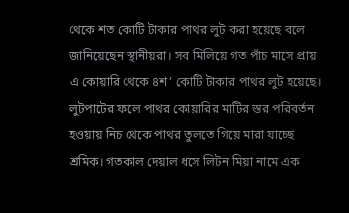থেকে শত কোটি টাকার পাথর লুট করা হয়েছে বলে জানিয়েছেন স্থানীয়রা। সব মিলিয়ে গত পাঁচ মাসে প্রায় এ কোয়ারি থেকে ৪শ’ কোটি টাকার পাথর লুট হয়েছে। লুটপাটের ফলে পাথর কোয়ারির মাটির স্তর পরিবর্তন হওয়ায় নিচ থেকে পাথর তুলতে গিয়ে মারা যাচ্ছে শ্রমিক। গতকাল দেয়াল ধসে লিটন মিয়া নামে এক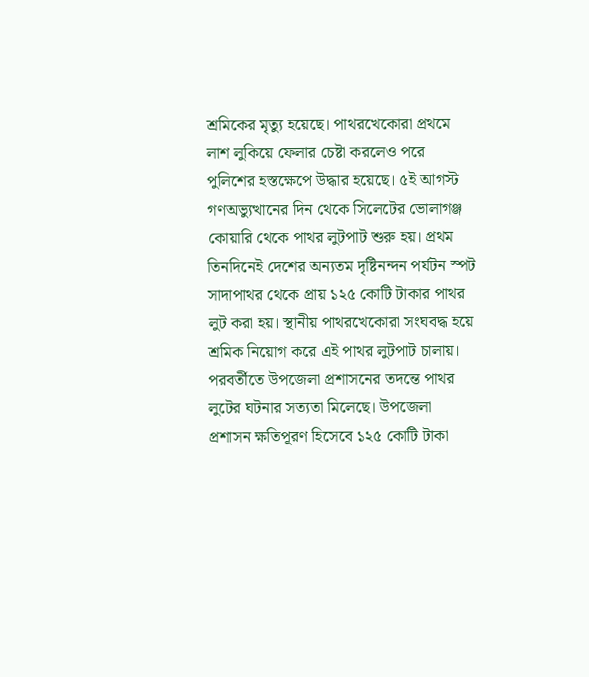শ্রমিকের মৃত্যু হয়েছে। পাথরখেকোরা প্রথমে লাশ লুকিয়ে ফেলার চেষ্টা করলেও পরে পুলিশের হস্তক্ষেপে উদ্ধার হয়েছে। ৫ই আগস্ট গণঅভ্যুত্থানের দিন থেকে সিলেটের ভোলাগঞ্জ কোয়ারি থেকে পাথর লুটপাট শুরু হয়। প্রথম তিনদিনেই দেশের অন্যতম দৃষ্টিনন্দন পর্যটন স্পট সাদাপাথর থেকে প্রায় ১২৫ কোটি টাকার পাথর লুট করা হয়। স্থানীয় পাথরখেকোরা সংঘবদ্ধ হয়ে শ্রমিক নিয়োগ করে এই পাথর লুটপাট চালায়। পরবর্তীতে উপজেলা প্রশাসনের তদন্তে পাথর লুটের ঘটনার সত্যতা মিলেছে। উপজেলা প্রশাসন ক্ষতিপূরণ হিসেবে ১২৫ কোটি টাকা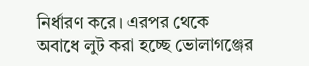নির্ধারণ করে। এরপর থেকে অবাধে লুট করা হচ্ছে ভোলাগঞ্জের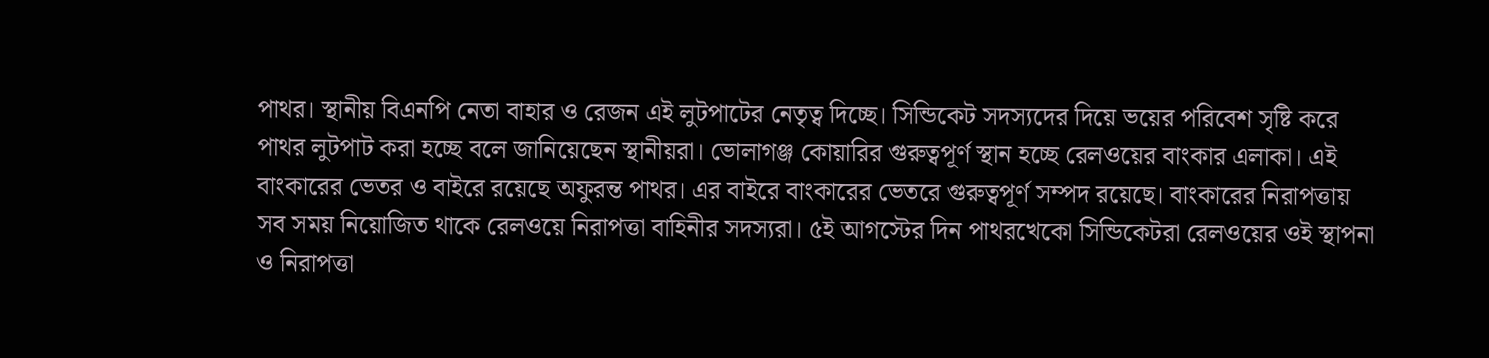পাথর। স্থানীয় বিএনপি নেতা বাহার ও রেজন এই লুটপাটের নেতৃত্ব দিচ্ছে। সিন্ডিকেট সদস্যদের দিয়ে ভয়ের পরিবেশ সৃষ্টি করে পাথর লুটপাট করা হচ্ছে বলে জানিয়েছেন স্থানীয়রা। ভোলাগঞ্জ কোয়ারির গুরুত্বপূর্ণ স্থান হচ্ছে রেলওয়ের বাংকার এলাকা। এই বাংকারের ভেতর ও বাইরে রয়েছে অফুরন্ত পাথর। এর বাইরে বাংকারের ভেতরে গুরুত্বপূর্ণ সম্পদ রয়েছে। বাংকারের নিরাপত্তায় সব সময় নিয়োজিত থাকে রেলওয়ে নিরাপত্তা বাহিনীর সদস্যরা। ৫ই আগস্টের দিন পাথরখেকো সিন্ডিকেটরা রেলওয়ের ওই স্থাপনা ও নিরাপত্তা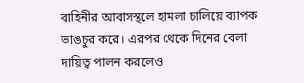বাহিনীর আবাসস্থলে হামলা চালিয়ে ব্যাপক ভাঙচুর করে। এরপর থেকে দিনের বেলা দায়িত্ব পালন করলেও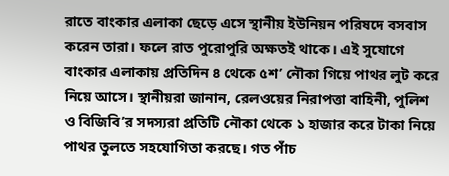রাতে বাংকার এলাকা ছেড়ে এসে স্থানীয় ইউনিয়ন পরিষদে বসবাস করেন তারা। ফলে রাত পুরোপুরি অক্ষতই থাকে। এই সুযোগে বাংকার এলাকায় প্রতিদিন ৪ থেকে ৫শ’ নৌকা গিয়ে পাথর লুট করে নিয়ে আসে। স্থানীয়রা জানান, রেলওয়ের নিরাপত্তা বাহিনী, পুলিশ ও বিজিবি’র সদস্যরা প্রতিটি নৌকা থেকে ১ হাজার করে টাকা নিয়ে পাথর তুলতে সহযোগিতা করছে। গত পাঁচ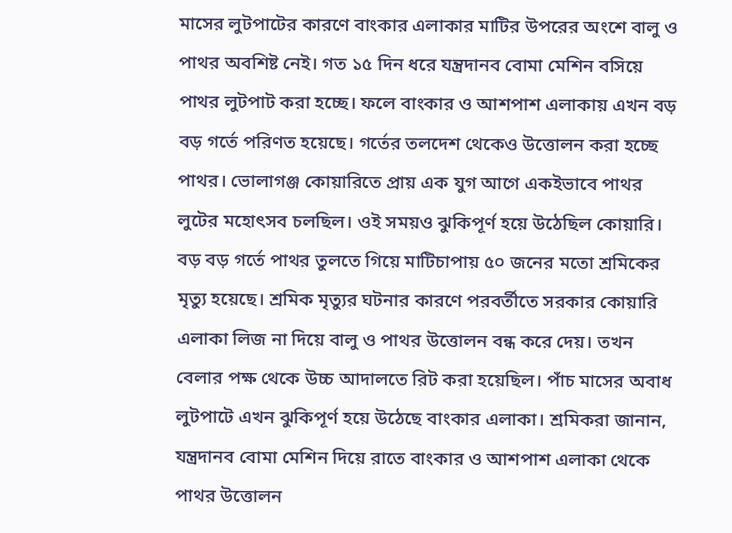মাসের লুটপাটের কারণে বাংকার এলাকার মাটির উপরের অংশে বালু ও পাথর অবশিষ্ট নেই। গত ১৫ দিন ধরে যন্ত্রদানব বোমা মেশিন বসিয়ে পাথর লুটপাট করা হচ্ছে। ফলে বাংকার ও আশপাশ এলাকায় এখন বড় বড় গর্তে পরিণত হয়েছে। গর্তের তলদেশ থেকেও উত্তোলন করা হচ্ছে পাথর। ভোলাগঞ্জ কোয়ারিতে প্রায় এক যুগ আগে একইভাবে পাথর লুটের মহোৎসব চলছিল। ওই সময়ও ঝুকিপূর্ণ হয়ে উঠেছিল কোয়ারি। বড় বড় গর্তে পাথর তুলতে গিয়ে মাটিচাপায় ৫০ জনের মতো শ্রমিকের মৃত্যু হয়েছে। শ্রমিক মৃত্যুর ঘটনার কারণে পরবর্তীতে সরকার কোয়ারি এলাকা লিজ না দিয়ে বালু ও পাথর উত্তোলন বন্ধ করে দেয়। তখন বেলার পক্ষ থেকে উচ্চ আদালতে রিট করা হয়েছিল। পাঁচ মাসের অবাধ লুটপাটে এখন ঝুকিপূর্ণ হয়ে উঠেছে বাংকার এলাকা। শ্রমিকরা জানান, যন্ত্রদানব বোমা মেশিন দিয়ে রাতে বাংকার ও আশপাশ এলাকা থেকে পাথর উত্তোলন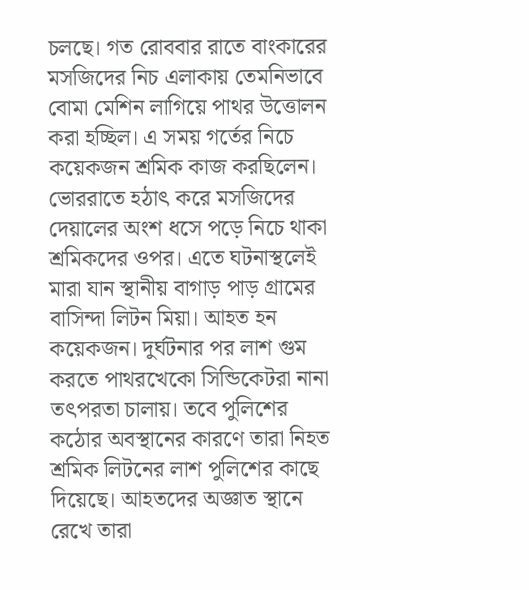চলছে। গত রোববার রাতে বাংকারের মসজিদের নিচ এলাকায় তেমনিভাবে বোমা মেশিন লাগিয়ে পাথর উত্তোলন করা হচ্ছিল। এ সময় গর্তের নিচে কয়েকজন শ্রমিক কাজ করছিলেন। ভোররাতে হঠাৎ করে মসজিদের দেয়ালের অংশ ধসে পড়ে নিচে থাকা শ্রমিকদের ওপর। এতে ঘটনাস্থলেই মারা যান স্থানীয় বাগাড় পাড় গ্রামের বাসিন্দা লিটন মিয়া। আহত হন কয়েকজন। দুর্ঘটনার পর লাশ গুম করতে পাথরখেকো সিন্ডিকেটরা নানা তৎপরতা চালায়। তবে পুলিশের কঠোর অবস্থানের কারণে তারা নিহত শ্রমিক লিটনের লাশ পুলিশের কাছে দিয়েছে। আহতদের অজ্ঞাত স্থানে রেখে তারা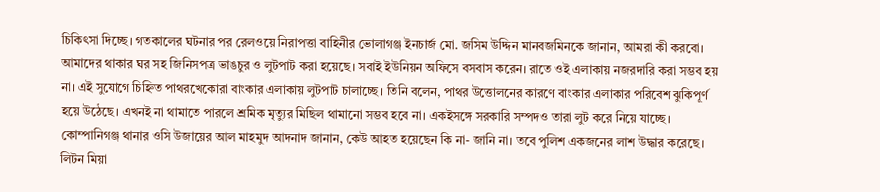চিকিৎসা দিচ্ছে। গতকালের ঘটনার পর রেলওয়ে নিরাপত্তা বাহিনীর ভোলাগঞ্জ ইনচার্জ মো. জসিম উদ্দিন মানবজমিনকে জানান, আমরা কী করবো। আমাদের থাকার ঘর সহ জিনিসপত্র ভাঙচুর ও লুটপাট করা হয়েছে। সবাই ইউনিয়ন অফিসে বসবাস করেন। রাতে ওই এলাকায় নজরদারি করা সম্ভব হয় না। এই সুযোগে চিহ্নিত পাথরখেকোরা বাংকার এলাকায় লুটপাট চালাচ্ছে। তিনি বলেন, পাথর উত্তোলনের কারণে বাংকার এলাকার পরিবেশ ঝুকিপূর্ণ হয়ে উঠেছে। এখনই না থামাতে পারলে শ্রমিক মৃত্যুর মিছিল থামানো সম্ভব হবে না। একইসঙ্গে সরকারি সম্পদও তারা লুট করে নিয়ে যাচ্ছে। কোম্পানিগঞ্জ থানার ওসি উজায়ের আল মাহমুদ আদনাদ জানান, কেউ আহত হয়েছেন কি না- জানি না। তবে পুলিশ একজনের লাশ উদ্ধার করেছে। লিটন মিয়া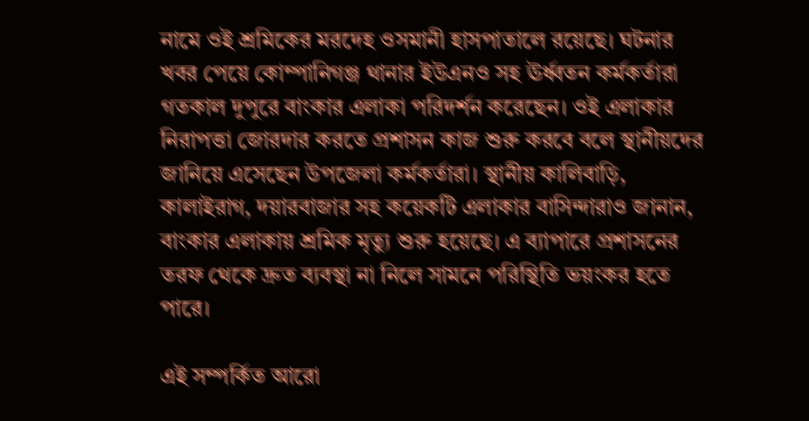নামে ওই শ্রমিকের মরদেহ ওসমানী হাসপাতালে রয়েছে। ঘটনার খবর পেয়ে কোম্পানিগঞ্জ থানার ইউএনও সহ ঊর্ধ্বতন কর্মকর্তারা গতকাল দুপুরে বাংকার এলাকা পরিদর্শন করেছেন। ওই এলাকার নিরাপত্তা জোরদার করতে প্রশাসন কাজ শুরু করবে বলে স্থানীয়দের জানিয়ে এসেছেন উপজেলা কর্মকর্তারা। স্থানীয় কালিবাড়ি, কালাইরাগ, দয়ারবাজার সহ কয়েকটি এলাকার বাসিন্দারাও জানান, বাংকার এলাকায় শ্রমিক মৃত্যু শুরু হয়েছে। এ ব্যাপারে প্রশাসনের তরফ থেকে দ্রুত ব্যবস্থা না নিলে সামনে পরিস্থিতি ভয়ংকর হতে পারে।

এই সম্পর্কিত আরো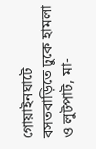গোয়াইনঘাটে বসতবাড়িতে ঢুকে হামলা ও লুটপাট, মা-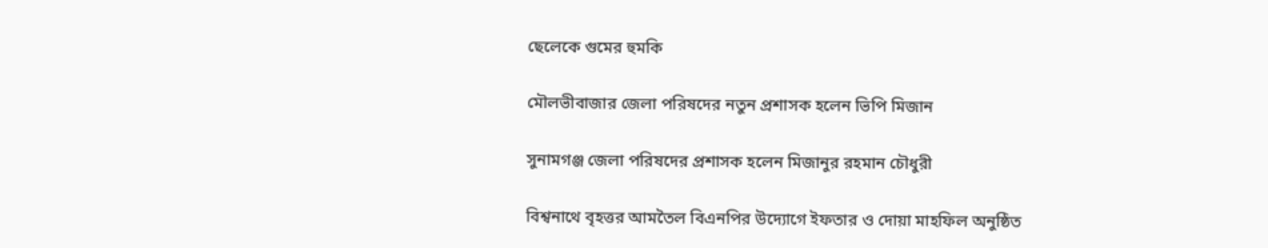ছেলেকে গুমের হুমকি

মৌলভীবাজার জেলা পরিষদের নতুন প্রশাসক হলেন ভিপি মিজান

সুনামগঞ্জ জেলা পরিষদের প্রশাসক হলেন মিজানুর রহমান চৌধুরী

বিশ্বনাথে বৃহত্তর আমতৈল বিএনপির উদ্যোগে ইফতার ও দোয়া মাহফিল অনুষ্ঠিত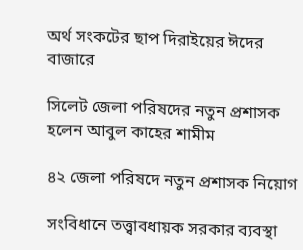অর্থ সংকটের ছাপ দিরাইয়ের ঈদের বাজারে

সিলেট জেলা পরিষদের নতুন প্রশাসক হলেন আবুল কাহের শামীম

৪২ জেলা পরিষদে নতুন প্রশাসক নিয়োগ

সংবিধানে তত্ত্বাবধায়ক সরকার ব্যবস্থা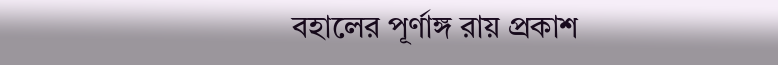বহালের পূর্ণাঙ্গ রায় প্রকাশ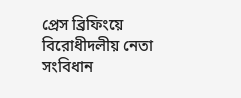প্রেস ব্রিফিংয়ে বিরোধীদলীয় নেতা সংবিধান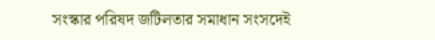সংস্কার পরিষদ জটিলতার সমাধান সংসদেই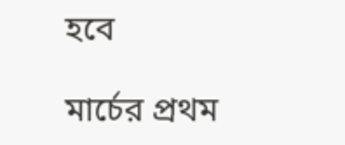হবে

মার্চের প্রথম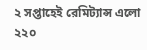২ সপ্তাহেই রেমিট্যান্স এলো ২২০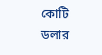কোটি ডলার